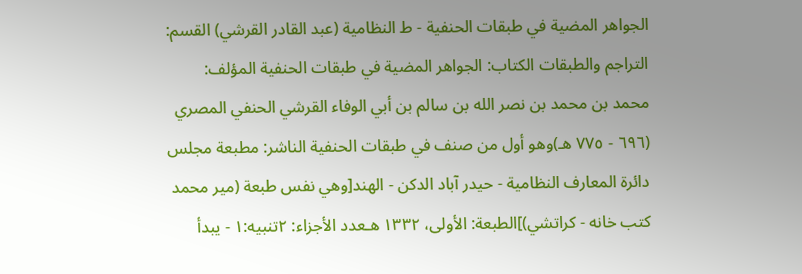الجواهر المضية في طبقات الحنفية - ط النظامية (عبد القادر القرشي) القسم: التراجم والطبقات الكتاب: الجواهر المضية في طبقات الحنفية المؤلف: محمد بن محمد بن نصر الله بن سالم بن أبي الوفاء القرشي الحنفي المصري (٦٩٦ - ٧٧٥ هـ)وهو أول من صنف في طبقات الحنفية الناشر: مطبعة مجلس دائرة المعارف النظامية - حيدر آباد الدكن - الهند[وهي نفس طبعة (مير محمد كتب خانه - كراتشي)]الطبعة: الأولى، ١٣٣٢ هـعدد الأجزاء: ٢تنبيه:١ - يبدأ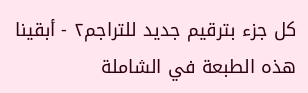كل جزء بترقيم جديد للتراجم٢ - أبقينا هذه الطبعة في الشاملة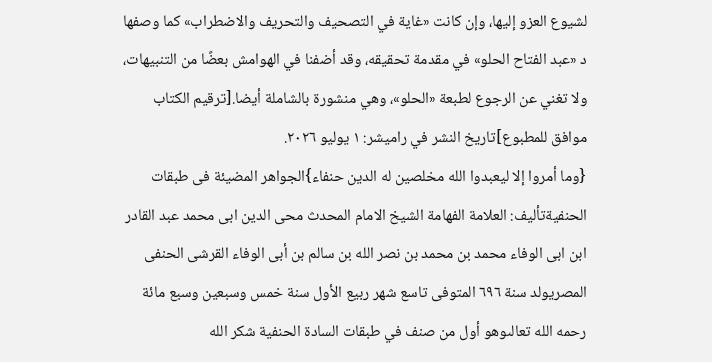لشيوع العزو إليها، وإن كانت «غاية في التصحيف والتحريف والاضطراب» كما وصفها د «عبد الفتاح الحلو» في مقدمة تحقيقه، وقد أضفنا في الهوامش بعضًا من التنبيهات، ولا تغني عن الرجوع لطبعة «الحلو»، وهي منشورة بالشاملة أيضا.[ترقيم الكتاب موافق للمطبوع]تاريخ النشر في راميشر: ١ يوليو ٢٠٢٦.
{وما أمروا إلا ليعبدوا الله مخلصين له الدين حنفاء}الجواهر المضيئة فى طبقات الحنفيةتأليف: العلامة الفهامة الشيخ الامام المحدث محى الدين ابى محمد عبد القادر ابن ابى الوفاء محمد بن محمد بن نصر الله بن سالم بن أبى الوفاء القرشى الحنفى المصريولد سنة ٦٩٦ المتوفى تاسع شهر ربيع الأول سنة خمس وسبعين وسبع مائة رحمه الله تعالىوهو أول من صنف في طبقات السادة الحنفية شكر الله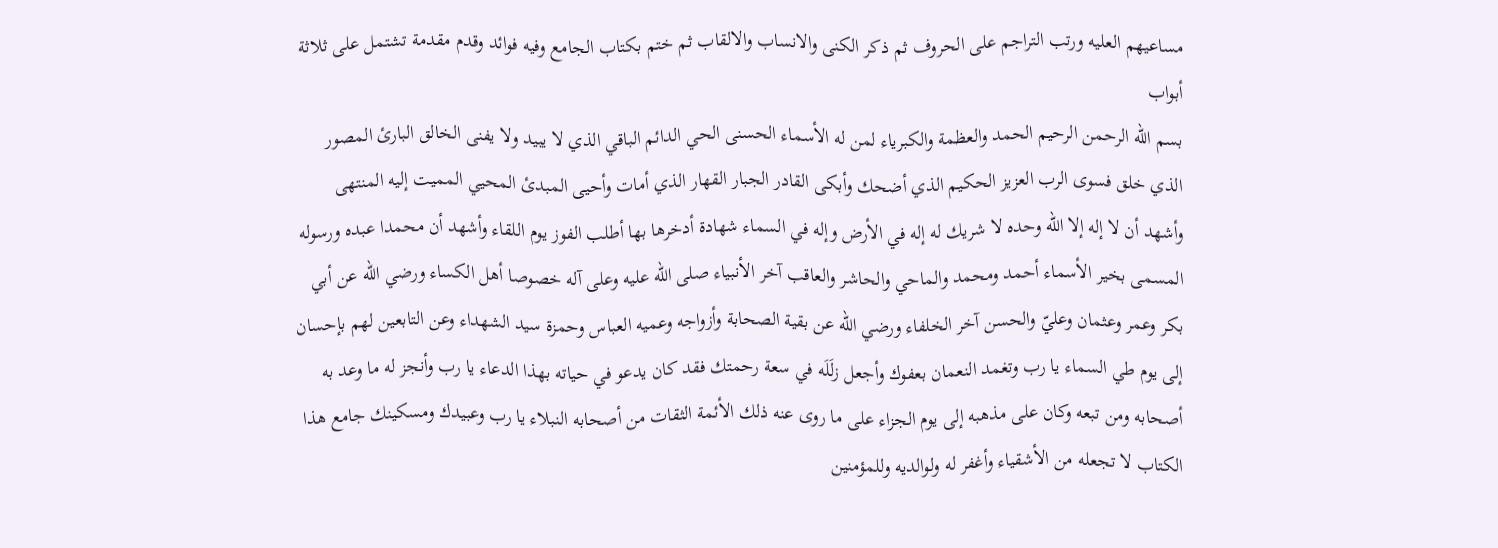مساعيهم العليه ورتب التراجم على الحروف ثم ذكر الكنى والانساب والالقاب ثم ختم بكتاب الجامع وفيه فوائد وقدم مقدمة تشتمل على ثلاثة أبواب
بسم الله الرحمن الرحيم الحمد والعظمة والكبرياء لمن له الأسماء الحسنى الحي الدائم الباقي الذي لا يبيد ولا يفنى الخالق البارئ المصور الذي خلق فسوى الرب العزيز الحكيم الذي أضحك وأبكى القادر الجبار القهار الذي أمات وأحيى المبدئ المحيي المميت إليه المنتهى وأشهد أن لا إله إلا الله وحده لا شريك له إله في الأرض وإله في السماء شهادة أدخرها بها أطلب الفوز يوم اللقاء وأشهد أن محمدا عبده ورسوله المسمى بخير الأسماء أحمد ومحمد والماحي والحاشر والعاقب آخر الأنبياء صلى الله عليه وعلى آله خصوصا أهل الكساء ورضي الله عن أبي بكر وعمر وعثمان وعليّ والحسن آخر الخلفاء ورضي الله عن بقية الصحابة وأزواجه وعميه العباس وحمزة سيد الشهداء وعن التابعين لهم بإحسان إلى يوم طي السماء يا رب وتغمد النعمان بعفوك وأجعل زلَلَه في سعة رحمتك فقد كان يدعو في حياته بهذا الدعاء يا رب وأنجز له ما وعد به
أصحابه ومن تبعه وكان على مذهبه إلى يوم الجزاء على ما روى عنه ذلك الأئمة الثقات من أصحابه النبلاء يا رب وعبيدك ومسكينك جامع هذا الكتاب لا تجعله من الأشقياء وأغفر له ولوالديه وللمؤمنين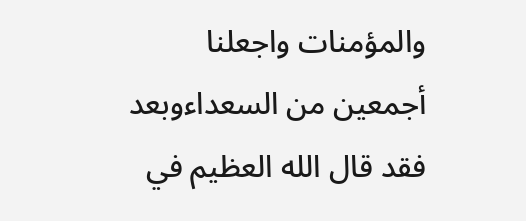والمؤمنات واجعلنا أجمعين من السعداءوبعد فقد قال الله العظيم في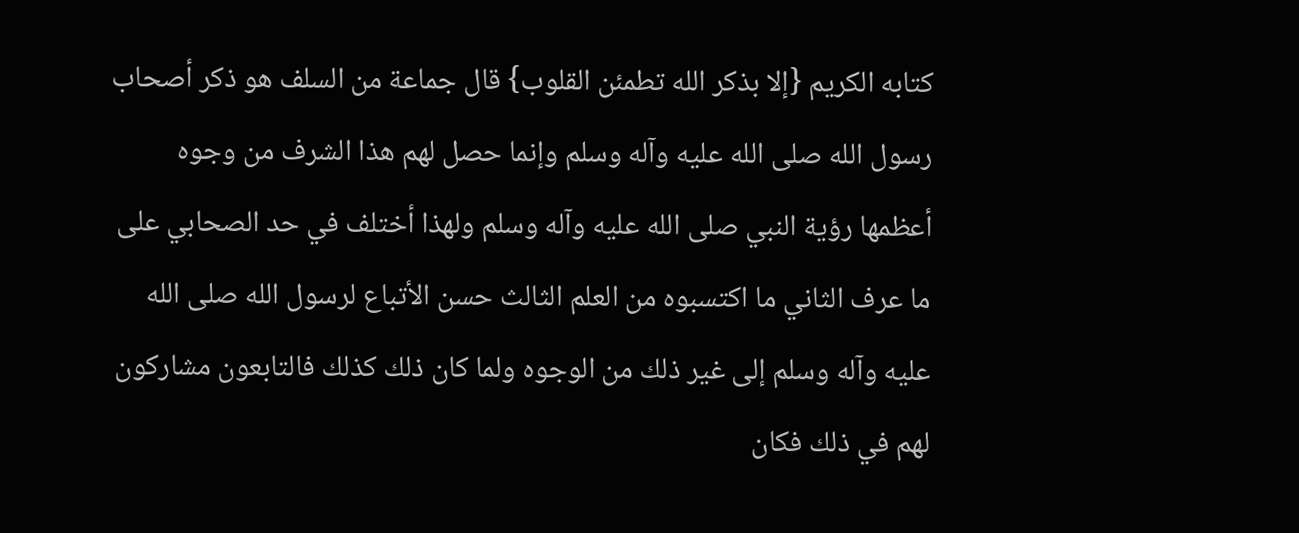كتابه الكريم {إلا بذكر الله تطمئن القلوب} قال جماعة من السلف هو ذكر أصحاب رسول الله صلى الله عليه وآله وسلم وإنما حصل لهم هذا الشرف من وجوه أعظمها رؤية النبي صلى الله عليه وآله وسلم ولهذا أختلف في حد الصحابي على ما عرف الثاني ما اكتسبوه من العلم الثالث حسن الأتباع لرسول الله صلى الله عليه وآله وسلم إلى غير ذلك من الوجوه ولما كان ذلك كذلك فالتابعون مشاركون لهم في ذلك فكان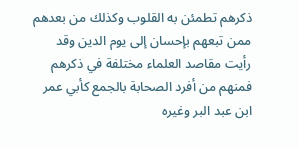ذكرهم تطمئن به القلوب وكذلك من بعدهم ممن تبعهم بإحسان إلى يوم الدين وقد رأيت مقاصد العلماء مختلفة في ذكرهم فمنهم من أفرد الصحابة بالجمع كأبي عمر ابن عبد البر وغيره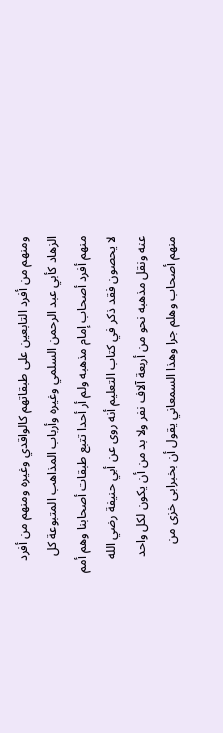ومنهم من أفرد التابعين على طبقاتهم كالواقدي وغيره ومنهم من أفرد الزهاد كأبي عبد الرحمن السلمي وغيره وأرباب المذاهب المتبوعة كل منهم أفرد أصحاب إمام مذهبه ولم أر أحدا تتبع طبقات أصحابنا وهم أمم لا يحصون فقد ذكر في كتاب التعليم أنه روى عن أبي حنيفة رضي الله عنه ونقل مذهبه نحو من أربعة آلاف نفر ولا بد من أن يكون لكل واحد منهم أصحاب وهلم جرا وهذا السمعاني يقول أن بخبرابى خزى من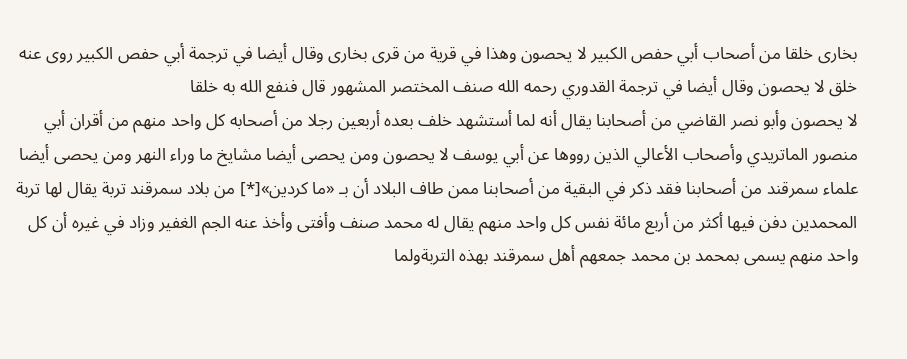بخارى خلقا من أصحاب أبي حفص الكبير لا يحصون وهذا في قرية من قرى بخارى وقال أيضا في ترجمة أبي حفص الكبير روى عنه خلق لا يحصون وقال أيضا في ترجمة القدوري رحمه الله صنف المختصر المشهور قال فنفع الله به خلقا
لا يحصون وأبو نصر القاضي من أصحابنا يقال أنه لما أستشهد خلف بعده أربعين رجلا من أصحابه كل واحد منهم من أقران أبي منصور الماتريدي وأصحاب الأعالي الذين رووها عن أبي يوسف لا يحصون ومن يحصى أيضا مشايخ ما وراء النهر ومن يحصى أيضا علماء سمرقند من أصحابنا فقد ذكر في البقية من أصحابنا ممن طاف البلاد أن بـ «ما كردين»[*] من بلاد سمرقند تربة يقال لها تربة المحمدين دفن فيها أكثر من أربع مائة نفس كل واحد منهم يقال له محمد صنف وأفتى وأخذ عنه الجم الغفير وزاد في غيره أن كل واحد منهم يسمى بمحمد بن محمد جمعهم أهل سمرقند بهذه التربةولما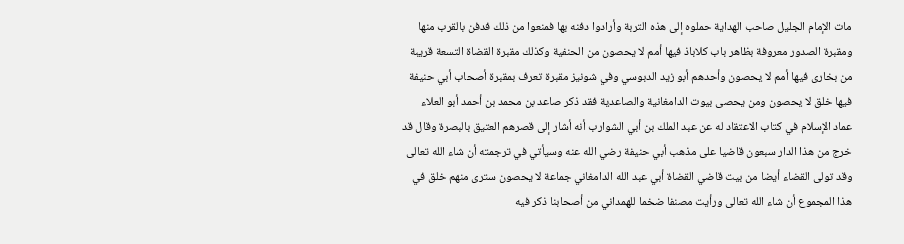مات الإمام الجليل صاحب الهداية حملوه إلى هذه التربة وأرادوا دفنه بها فمنعوا من ذلك فدفن بالقرب منها ومقبرة الصدور معروفة بظاهر باب كلاباذ فيها أمم لا يحصون من الحنفية وكذلك مقبرة القضاة التسعة قريبة من بخارى فيها أمم لا يحصون وأحدهم أبو زيد الدبوسي وفي شونيز مقبرة تعرف بمقبرة أصحاب أبي حنيفة فيها خلق لا يحصون ومن يحصى بيوت الدامغانية والصاعدية فقد ذكر صاعد بن محمد بن أحمد أبو العلاء عماد الإسلام في كتاب الاعتقاد له عن عبد الملك بن أبي الشوارب أنه أشار إلى قصرهم العتيق بالبصرة وقال قد خرج من هذا الدار سبعون قاضيا على مذهب أبي حنيفة رضي الله عنه وسيأتي في ترجمته أن شاء الله تعالى وقد تولى القضاء أيضا من بيت قاضي القضاة أبي عبد الله الدامغاني جماعة لا يحصون سترى منهم خلق في هذا المجموع أن شاء الله تعالى ورأيت مصنفا ضخما للهمداني من أصحابنا ذكر فيه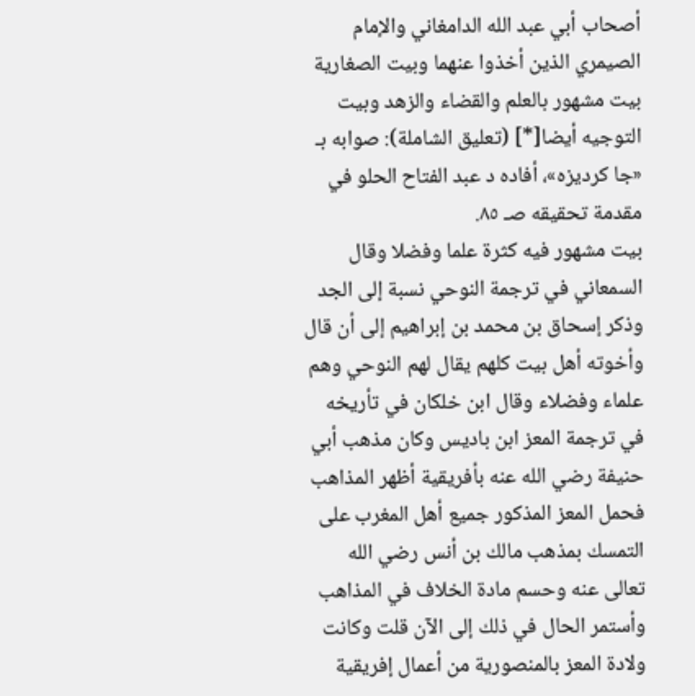أصحاب أبي عبد الله الدامغاني والإمام الصيمري الذين أخذوا عنهما وبيت الصغارية بيت مشهور بالعلم والقضاء والزهد وبيت التوجيه أيضا[*] (تعليق الشاملة): صوابه بـ «جا كرديزه»، أفاده د عبد الفتاح الحلو في مقدمة تحقيقه صـ ٨٥.
بيت مشهور فيه كثرة علما وفضلا وقال السمعاني في ترجمة النوحي نسبة إلى الجد وذكر إسحاق بن محمد بن إبراهيم إلى أن قال وأخوته أهل بيت كلهم يقال لهم النوحي وهم علماء وفضلاء وقال ابن خلكان في تأريخه في ترجمة المعز ابن باديس وكان مذهب أبي حنيفة رضي الله عنه بأفريقية أظهر المذاهب فحمل المعز المذكور جميع أهل المغرب على التمسك بمذهب مالك بن أنس رضي الله تعالى عنه وحسم مادة الخلاف في المذاهب وأستمر الحال في ذلك إلى الآن قلت وكانت ولادة المعز بالمنصورية من أعمال إفريقية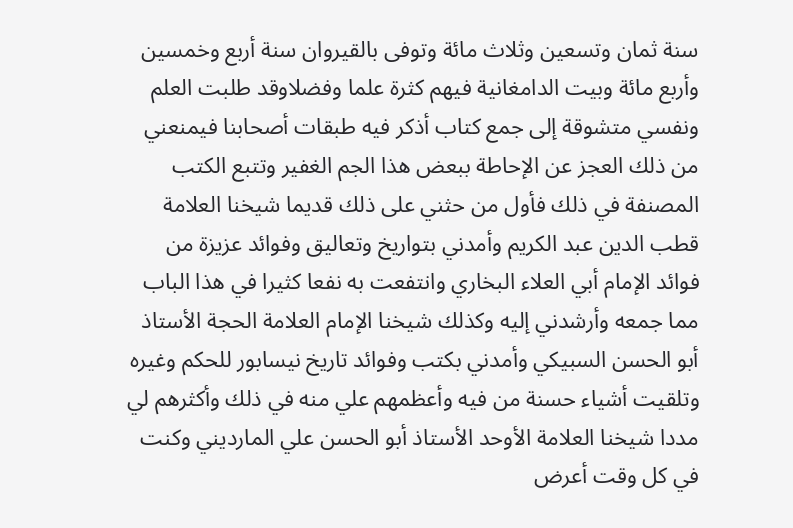سنة ثمان وتسعين وثلاث مائة وتوفى بالقيروان سنة أربع وخمسين وأربع مائة وبيت الدامغانية فيهم كثرة علما وفضلاوقد طلبت العلم ونفسي متشوقة إلى جمع كتاب أذكر فيه طبقات أصحابنا فيمنعني من ذلك العجز عن الإحاطة ببعض هذا الجم الغفير وتتبع الكتب المصنفة في ذلك فأول من حثني على ذلك قديما شيخنا العلامة قطب الدين عبد الكريم وأمدني بتواريخ وتعاليق وفوائد عزيزة من فوائد الإمام أبي العلاء البخاري وانتفعت به نفعا كثيرا في هذا الباب مما جمعه وأرشدني إليه وكذلك شيخنا الإمام العلامة الحجة الأستاذ أبو الحسن السبيكي وأمدني بكتب وفوائد تاريخ نيسابور للحكم وغيره وتلقيت أشياء حسنة من فيه وأعظمهم علي منه في ذلك وأكثرهم لي مددا شيخنا العلامة الأوحد الأستاذ أبو الحسن علي المارديني وكنت في كل وقت أعرض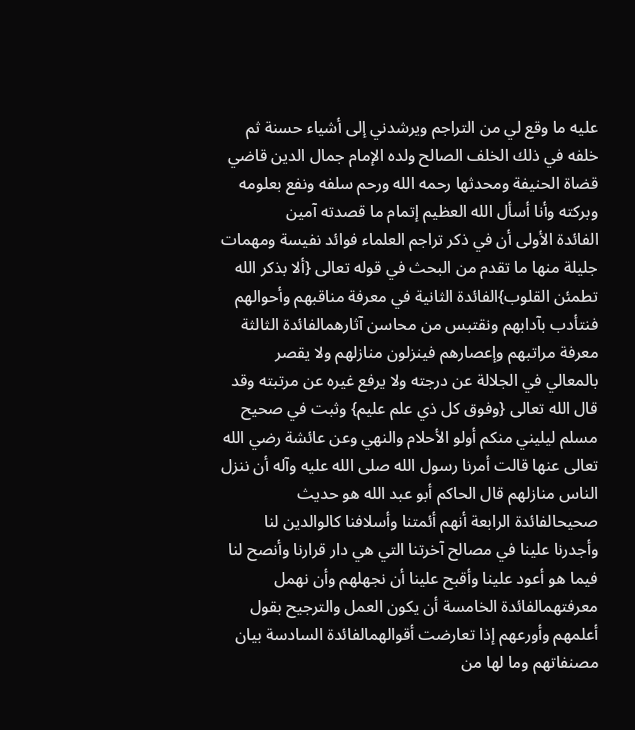عليه ما وقع لي من التراجم ويرشدني إلى أشياء حسنة ثم خلفه في ذلك الخلف الصالح ولده الإمام جمال الدين قاضي قضاة الحنيفة ومحدثها رحمه الله ورحم سلفه ونفع بعلومه وبركته وأنا أسأل الله العظيم إتمام ما قصدته آمين
الفائدة الأولى أن في ذكر تراجم العلماء فوائد نفيسة ومهمات جليلة منها ما تقدم من البحث في قوله تعالى {ألا بذكر الله تطمئن القلوب}الفائدة الثانية في معرفة مناقبهم وأحوالهم فنتأدب بآدابهم ونقتبس من محاسن آثارهمالفائدة الثالثة معرفة مراتبهم وإعصارهم فينزلون منازلهم ولا يقصر بالمعالي في الجلالة عن درجته ولا يرفع غيره عن مرتبته وقد قال الله تعالى {وفوق كل ذي علم عليم} وثبت في صحيح مسلم ليليني منكم أولو الأحلام والنهي وعن عائشة رضي الله تعالى عنها قالت أمرنا رسول الله صلى الله عليه وآله أن ننزل الناس منازلهم قال الحاكم أبو عبد الله هو حديث صحيحالفائدة الرابعة أنهم أئمتنا وأسلافنا كالوالدين لنا وأجدرنا علينا في مصالح آخرتنا التي هي دار قرارنا وأنصح لنا فيما هو أعود علينا وأقبح علينا أن نجهلهم وأن نهمل معرفتهمالفائدة الخامسة أن يكون العمل والترجيح بقول أعلمهم وأورعهم إذا تعارضت أقوالهمالفائدة السادسة بيان مصنفاتهم وما لها من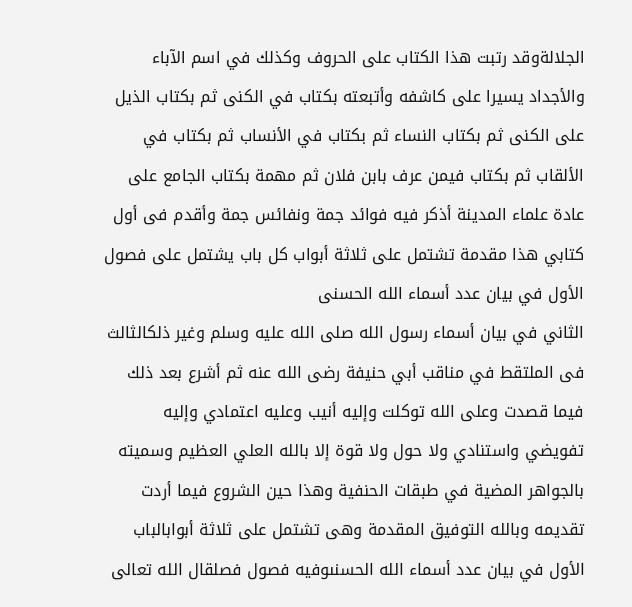الجلالةوقد رتبت هذا الكتاب على الحروف وكذلك في اسم الآباء والأجداد يسيرا على كاشفه وأتبعته بكتاب في الكنى ثم بكتاب الذيل على الكنى ثم بكتاب النساء ثم بكتاب في الأنساب ثم بكتاب في الألقاب ثم بكتاب فيمن عرف بابن فلان ثم مهمة بكتاب الجامع على عادة علماء المدينة أذكر فيه فوائد جمة ونفائس جمة وأقدم فى أول كتابي هذا مقدمة تشتمل على ثلاثة أبواب كل باب يشتمل على فصول الأول في بيان عدد أسماء الله الحسنى
الثاني في بيان أسماء رسول الله صلى الله عليه وسلم وغير ذلكالثالث فى الملتقط في مناقب أبي حنيفة رضى الله عنه ثم أشرع بعد ذلك فيما قصدت وعلى الله توكلت وإليه أنيب وعليه اعتمادي وإليه تفويضي واستنادي ولا حول ولا قوة إلا بالله العلي العظيم وسميته بالجواهر المضية في طبقات الحنفية وهذا حين الشروع فيما أردت تقديمه وبالله التوفيق المقدمة وهى تشتمل على ثلاثة أبوابالباب الأول في بيان عدد أسماء الله الحسنىوفيه فصول فصلقال الله تعالى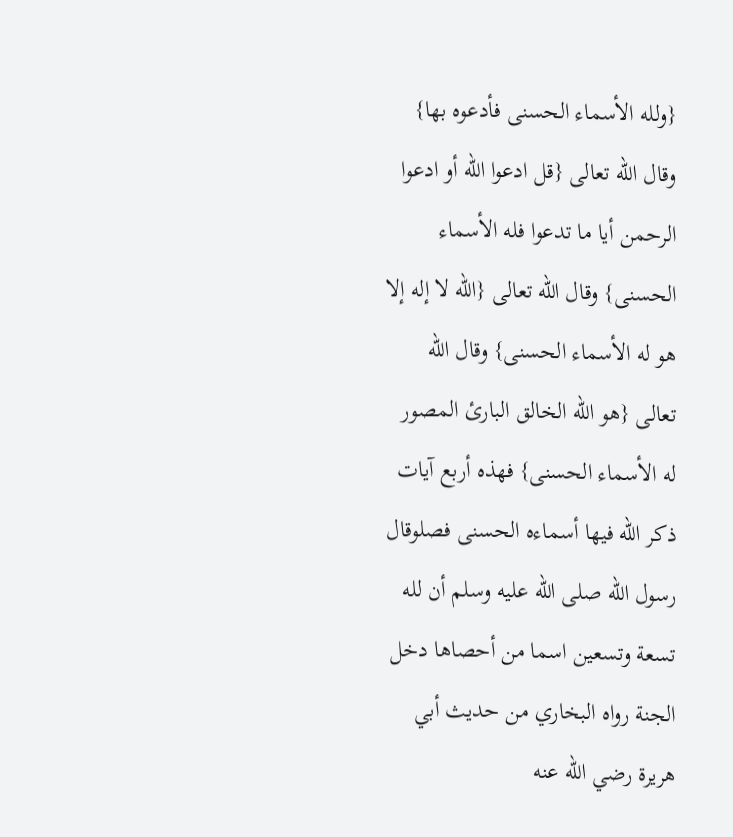{ولله الأسماء الحسنى فأدعوه بها} وقال الله تعالى {قل ادعوا الله أو ادعوا الرحمن أيا ما تدعوا فله الأسماء الحسنى} وقال الله تعالى {الله لا إله إلا هو له الأسماء الحسنى} وقال الله تعالى {هو الله الخالق البارئ المصور له الأسماء الحسنى} فهذه أربع آيات ذكر الله فيها أسماءه الحسنى فصلوقال رسول الله صلى الله عليه وسلم أن لله تسعة وتسعين اسما من أحصاها دخل الجنة رواه البخاري من حديث أبي هريرة رضي الله عنه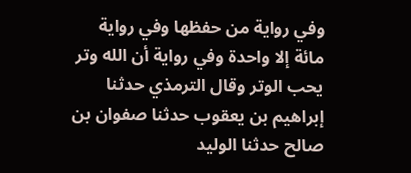وفي رواية من حفظها وفي رواية مائة إلا واحدة وفي رواية أن الله وتر يحب الوتر وقال الترمذي حدثنا إبراهيم بن يعقوب حدثنا صفوان بن صالح حدثنا الوليد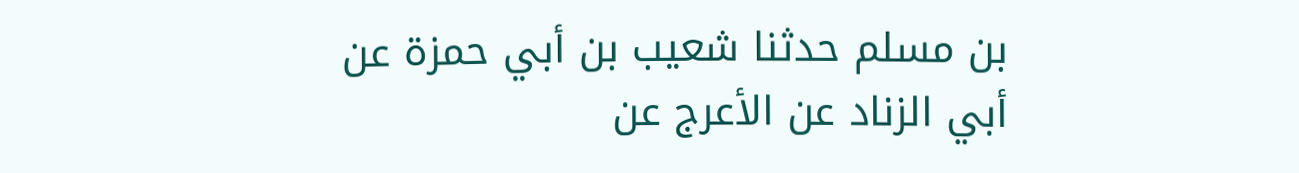بن مسلم حدثنا شعيب بن أبي حمزة عن أبي الزناد عن الأعرج عن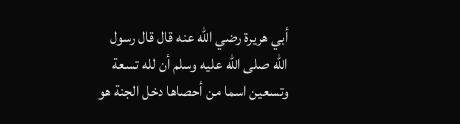أبي هريرة رضي الله عنه قال قال رسول الله صلى الله عليه وسلم أن لله تسعة وتسعين اسما من أحصاها دخل الجنة هو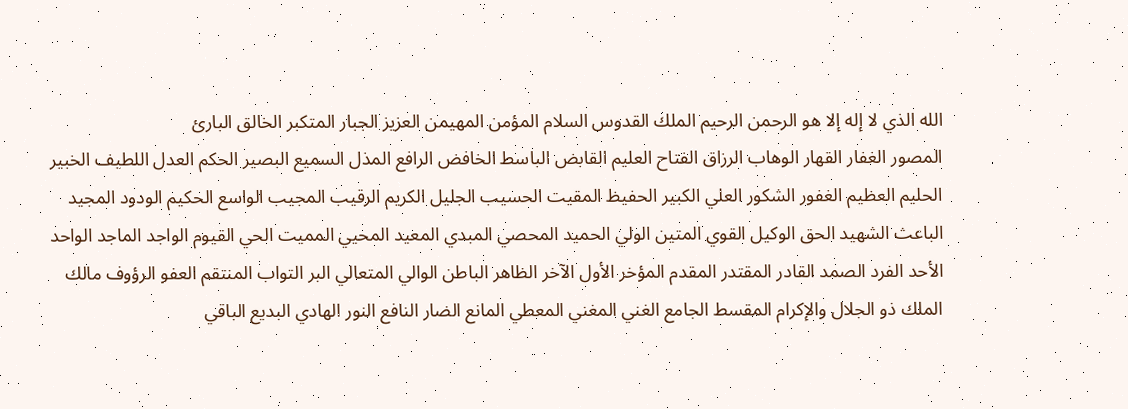الله الذي لا إله إلا هو الرحمن الرحيم الملك القدوس السلام المؤمن المهيمن العزيز الجبار المتكبر الخالق البارئ
المصور الغفار القهار الوهاب الرزاق الفتاح العليم القابض الباسط الخافض الرافع المذل السميع البصير الحكم العدل اللطيف الخبير الحليم العظيم الغفور الشكور العلي الكبير الحفيظ المقيت الحسيب الجليل الكريم الرقيب المجيب الواسع الحكيم الودود المجيد الباعث الشهيد الحق الوكيل القوي المتين الولي الحميد المحصي المبدي المعيد المحيي المميت الحي القيوم الواجد الماجد الواحد الأحد الفرد الصمد القادر المقتدر المقدم المؤخر الأول الآخر الظاهر الباطن الوالي المتعالي البر التواب المنتقم العفو الرؤوف مالك الملك ذو الجلال والإكرام المقسط الجامع الغني المغني المعطي المانع الضار النافع النور الهادي البديع الباقي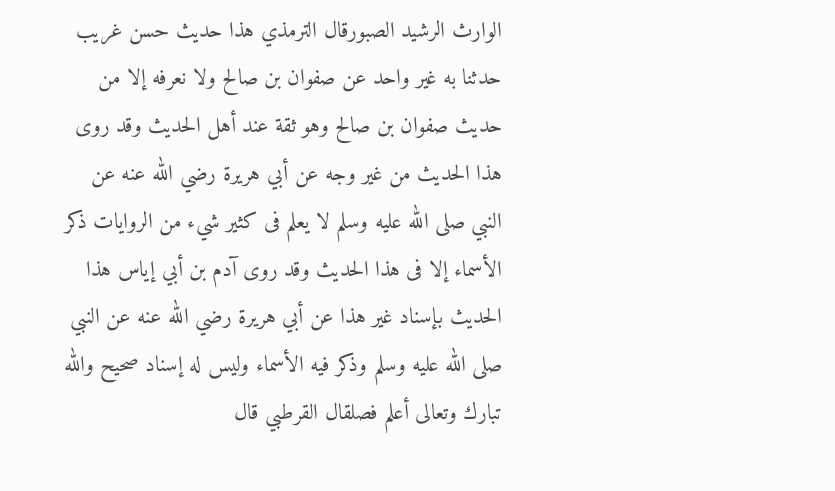الوارث الرشيد الصبورقال الترمذي هذا حديث حسن غريب حدثنا به غير واحد عن صفوان بن صالح ولا نعرفه إلا من حديث صفوان بن صالح وهو ثقة عند أهل الحديث وقد روى هذا الحديث من غير وجه عن أبي هريرة رضي الله عنه عن النبي صلى الله عليه وسلم لا يعلم فى كثير شيء من الروايات ذكر الأسماء إلا فى هذا الحديث وقد روى آدم بن أبي إياس هذا الحديث بإسناد غير هذا عن أبي هريرة رضي الله عنه عن النبي صلى الله عليه وسلم وذكر فيه الأسماء وليس له إسناد صحيح والله تبارك وتعالى أعلم فصلقال القرطبي قال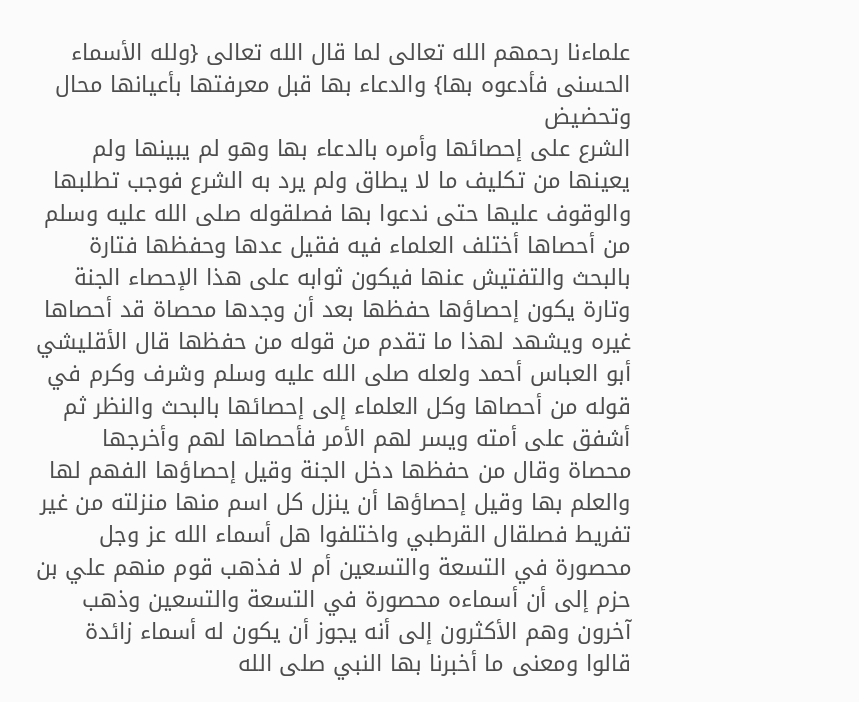علماءنا رحمهم الله تعالى لما قال الله تعالى {ولله الأسماء الحسنى فأدعوه بها} والدعاء بها قبل معرفتها بأعيانها محال وتحضيض
الشرع على إحصائها وأمره بالدعاء بها وهو لم يبينها ولم يعينها من تكليف ما لا يطاق ولم يرد به الشرع فوجب تطلبها والوقوف عليها حتى ندعوا بها فصلقوله صلى الله عليه وسلم من أحصاها أختلف العلماء فيه فقيل عدها وحفظها فتارة بالبحث والتفتيش عنها فيكون ثوابه على هذا الإحصاء الجنة وتارة يكون إحصاؤها حفظها بعد أن وجدها محصاة قد أحصاها غيره ويشهد لهذا ما تقدم من قوله من حفظها قال الأقليشي أبو العباس أحمد ولعله صلى الله عليه وسلم وشرف وكرم في قوله من أحصاها وكل العلماء إلى إحصائها بالبحث والنظر ثم أشفق على أمته ويسر لهم الأمر فأحصاها لهم وأخرجها محصاة وقال من حفظها دخل الجنة وقيل إحصاؤها الفهم لها والعلم بها وقيل إحصاؤها أن ينزل كل اسم منها منزلته من غير تفريط فصلقال القرطبي واختلفوا هل أسماء الله عز وجل محصورة في التسعة والتسعين أم لا فذهب قوم منهم علي بن حزم إلى أن أسماءه محصورة في التسعة والتسعين وذهب آخرون وهم الأكثرون إلى أنه يجوز أن يكون له أسماء زائدة قالوا ومعنى ما أخبرنا بها النبي صلى الله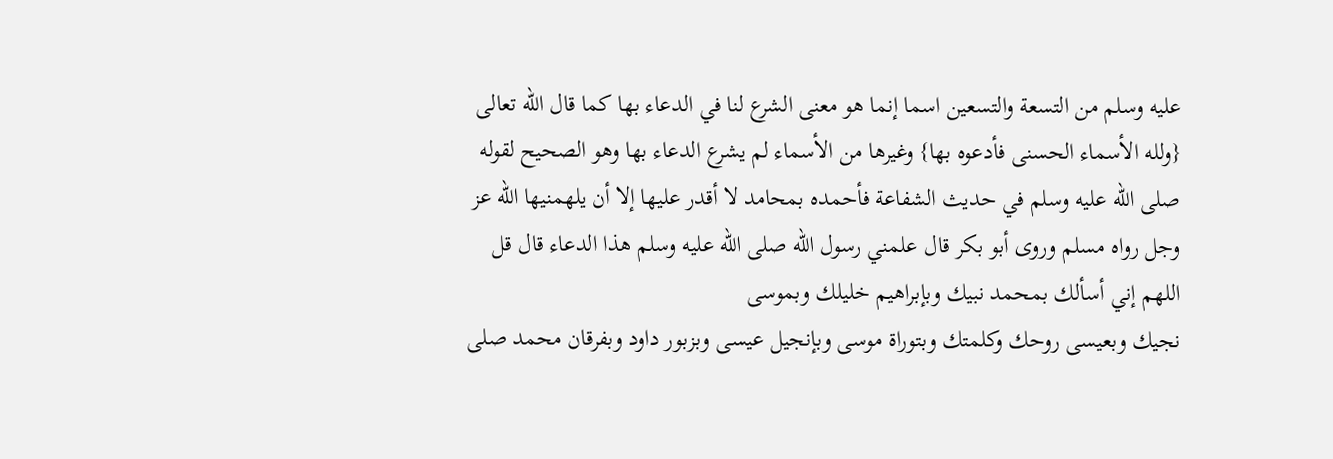عليه وسلم من التسعة والتسعين اسما إنما هو معنى الشرع لنا في الدعاء بها كما قال الله تعالى {ولله الأسماء الحسنى فأدعوه بها} وغيرها من الأسماء لم يشرع الدعاء بها وهو الصحيح لقوله صلى الله عليه وسلم في حديث الشفاعة فأحمده بمحامد لا أقدر عليها إلا أن يلهمنيها الله عز وجل رواه مسلم وروى أبو بكر قال علمني رسول الله صلى الله عليه وسلم هذا الدعاء قال قل اللهم إني أسألك بمحمد نبيك وبإبراهيم خليلك وبموسى
نجيك وبعيسى روحك وكلمتك وبتوراة موسى وبإنجيل عيسى وبزبور داود وبفرقان محمد صلى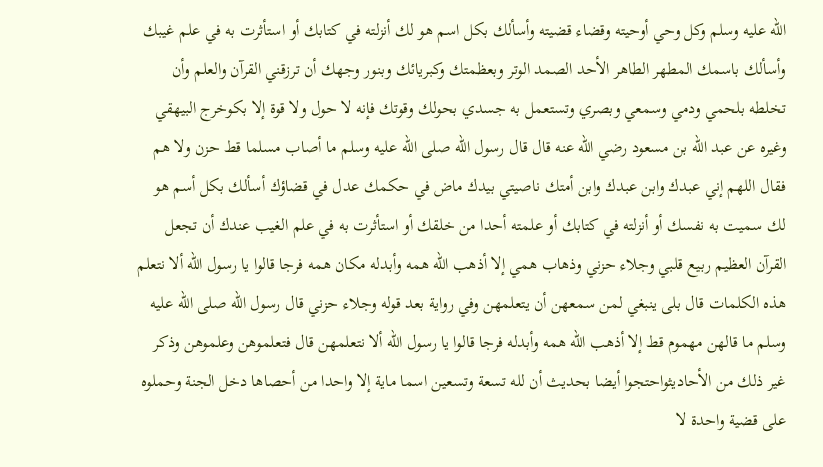الله عليه وسلم وكل وحي أوحيته وقضاء قضيته وأسألك بكل اسم هو لك أنزلته في كتابك أو استأثرت به في علم غيبك وأسألك باسمك المطهر الطاهر الأحد الصمد الوتر وبعظمتك وكبريائك وبنور وجهك أن ترزقني القرآن والعلم وأن تخلطه بلحمي ودمي وسمعي وبصري وتستعمل به جسدي بحولك وقوتك فإنه لا حول ولا قوة إلا بكوخرج البيهقي وغيره عن عبد الله بن مسعود رضي الله عنه قال قال رسول الله صلى الله عليه وسلم ما أصاب مسلما قط حزن ولا هم فقال اللهم إني عبدك وابن عبدك وابن أمتك ناصيتي بيدك ماض في حكمك عدل في قضاؤك أسألك بكل أسم هو لك سميت به نفسك أو أنزلته في كتابك أو علمته أحدا من خلقك أو استأثرت به في علم الغيب عندك أن تجعل القرآن العظيم ربيع قلبي وجلاء حزني وذهاب همي إلا أذهب الله همه وأبدله مكان همه فرجا قالوا يا رسول الله ألا نتعلم هذه الكلمات قال بلى ينبغي لمن سمعهن أن يتعلمهن وفي رواية بعد قوله وجلاء حزني قال رسول الله صلى الله عليه وسلم ما قالهن مهموم قط إلا أذهب الله همه وأبدله فرجا قالوا يا رسول الله ألا نتعلمهن قال فتعلموهن وعلموهن وذكر غير ذلك من الأحاديثواحتجوا أيضا بحديث أن لله تسعة وتسعين اسما ماية إلا واحدا من أحصاها دخل الجنة وحملوه على قضية واحدة لا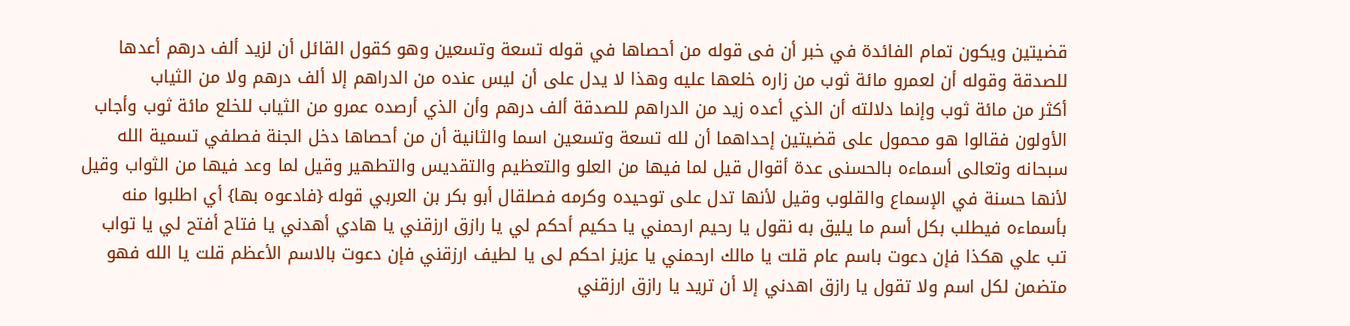قضيتين ويكون تمام الفائدة في خبر أن فى قوله من أحصاها في قوله تسعة وتسعين وهو كقول القائل أن لزيد ألف درهم أعدها للصدقة وقوله أن لعمرو مائة ثوب من زاره خلعها عليه وهذا لا يدل على أن ليس عنده من الدراهم إلا ألف درهم ولا من الثياب
أكثر من مائة ثوب وإنما دلالته أن الذي أعده زيد من الدراهم للصدقة ألف درهم وأن الذي أرصده عمرو من الثياب للخلع مائة ثوب وأجاب الأولون فقالوا هو محمول على قضيتين إحداهما أن لله تسعة وتسعين اسما والثانية أن من أحصاها دخل الجنة فصلفي تسمية الله سبحانه وتعالى أسماءه بالحسنى عدة أقوال قيل لما فيها من العلو والتعظيم والتقديس والتطهير وقيل لما وعد فيها من الثواب وقيل لأنها حسنة في الإسماع والقلوب وقيل لأنها تدل على توحيده وكرمه فصلقال أبو بكر بن العربي قوله {فادعوه بها} أي اطلبوا منه بأسماءه فيطلب بكل أسم ما يليق به نقول يا رحيم ارحمني يا حكيم أحكم لي يا رازق ارزقني يا هادي أهدني يا فتاح أفتح لي يا تواب تب علي هكذا فإن دعوت باسم عام قلت يا مالك ارحمني يا عزيز احكم لى يا لطيف ارزقني فإن دعوت بالاسم الأعظم قلت يا الله فهو متضمن لكل اسم ولا تقول يا رازق اهدني إلا أن تريد يا رازق ارزقني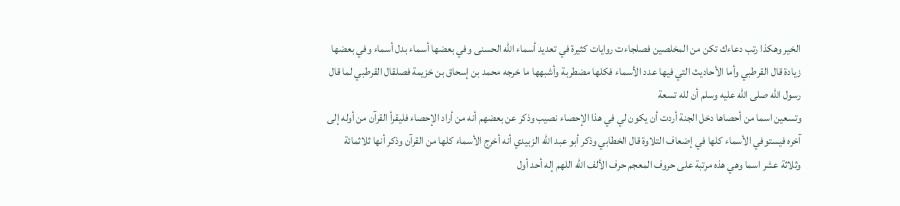الخير وهكذا رتب دعاءك تكن من المخلصين فصلجاءت روايات كثيرة في تعديد أسماء الله الحسنى وفي بعضها أسماء بدل أسماء وفي بعضها زيادة قال القرطبي وأما الأحاديث التي فيها عدد الأسماء فكلها مضطربة وأشبهها ما خرجه محمد بن إسحاق بن خزيمة فصلقال القرطبي لما قال رسول الله صلى الله عليه وسلم أن لله تسعة
وتسعين اسما من أحصاها دخل الجنة أردت أن يكون لي في هذا الإحصاء نصيب وذكر عن بعضهم أنه من أراد الإحصاء فليقرأ القرآن من أوله إلى آخره فيستوفي الأسماء كلها في إضعاف التلاوة قال الخطابي وذكر أبو عبد الله الزبيدي أنه أخرج الأسماء كلها من القرآن وذكر أنها ثلاثمائة وثلاثة عشر اسما وهي هذه مرتبة على حروف المعجم حرف الألف الله اللهم إله أحد أول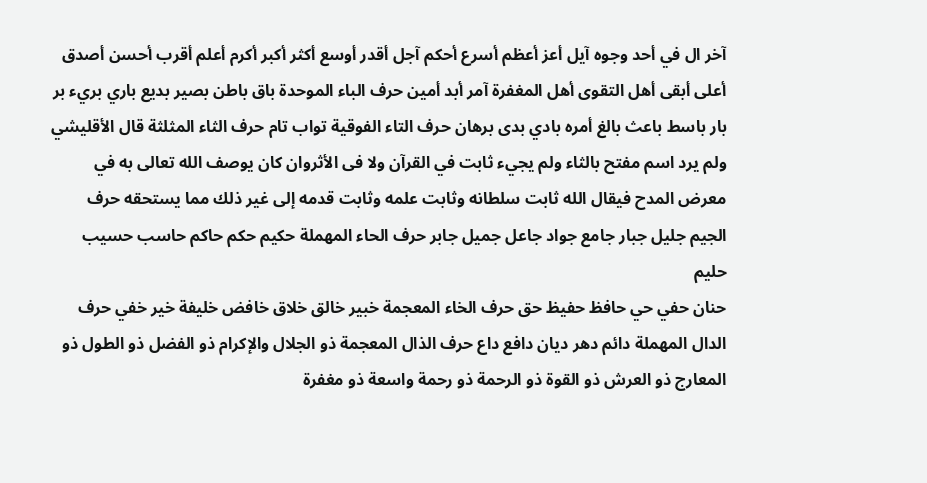آخر ال في أحد وجوه آيل أعز أعظم أسرع أحكم آجل أقدر أوسع أكثر أكبر أكرم أعلم أقرب أحسن أصدق أعلى أبقى أهل التقوى أهل المغفرة آمر أبد أمين حرف الباء الموحدة باق باطن بصير بديع باري بريء بر بار باسط باعث بالغ أمره بادي بدى برهان حرف التاء الفوقية تواب تام حرف الثاء المثلثة قال الأقليشي ولم يرد اسم مفتح بالثاء ولم يجيء ثابت في القرآن ولا فى الأثروان كان يوصف الله تعالى به في معرض المدح فيقال الله ثابت سلطانه وثابت علمه وثابت قدمه إلى غير ذلك مما يستحقه حرف الجيم جليل جبار جامع جواد جاعل جميل جابر حرف الحاء المهملة حكيم حكم حاكم حاسب حسيب حليم
حنان حفي حي حافظ حفيظ حق حرف الخاء المعجمة خبير خالق خلاق خافض خليفة خير خفي حرف الدال المهملة دائم دهر ديان دافع داع حرف الذال المعجمة ذو الجلال والإكرام ذو الفضل ذو الطول ذو المعارج ذو العرش ذو القوة ذو الرحمة ذو رحمة واسعة ذو مغفرة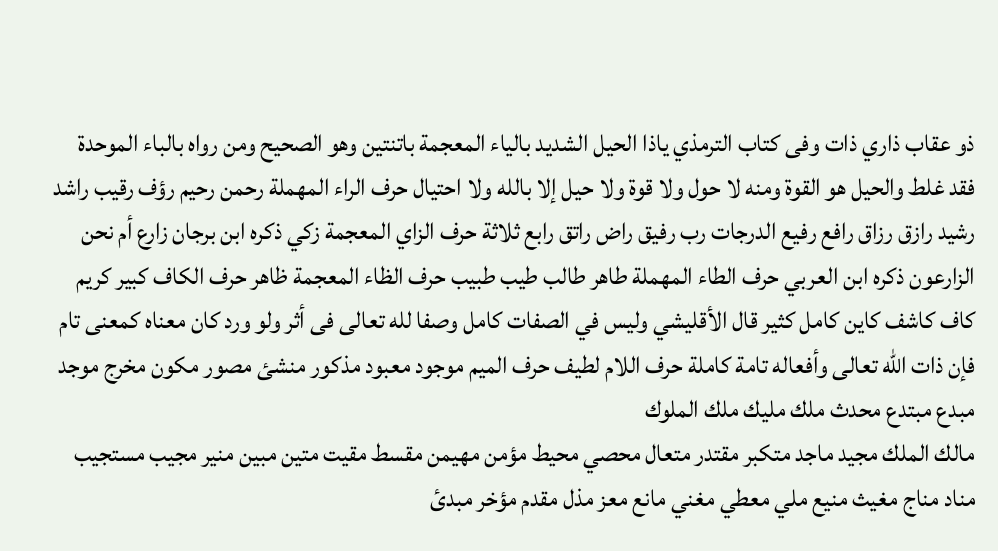ذو عقاب ذاري ذات وفى كتاب الترمذي ياذا الحيل الشديد بالياء المعجمة باتنتين وهو الصحيح ومن رواه بالباء الموحدة فقد غلط والحيل هو القوة ومنه لا حول ولا قوة ولا حيل إلا بالله ولا احتيال حرف الراء المهملة رحمن رحيم رؤف رقيب راشد رشيد رازق رزاق رافع رفيع الدرجات رب رفيق راض راتق رابع ثلاثة حرف الزاي المعجمة زكي ذكره ابن برجان زارع أم نحن الزارعون ذكره ابن العربي حرف الطاء المهملة طاهر طالب طيب طبيب حرف الظاء المعجمة ظاهر حرف الكاف كبير كريم كاف كاشف كاين كامل كثير قال الأقليشي وليس في الصفات كامل وصفا لله تعالى فى أثر ولو ورد كان معناه كمعنى تام فإن ذات الله تعالى وأفعاله تامة كاملة حرف اللام لطيف حرف الميم موجود معبود مذكور منشئ مصور مكون مخرج موجد مبدع مبتدع محدث ملك مليك ملك الملوك
مالك الملك مجيد ماجد متكبر مقتدر متعال محصي محيط مؤمن مهيمن مقسط مقيت متين مبين منير مجيب مستجيب مناد مناج مغيث منيع ملي معطي مغني مانع معز مذل مقدم مؤخر مبدئ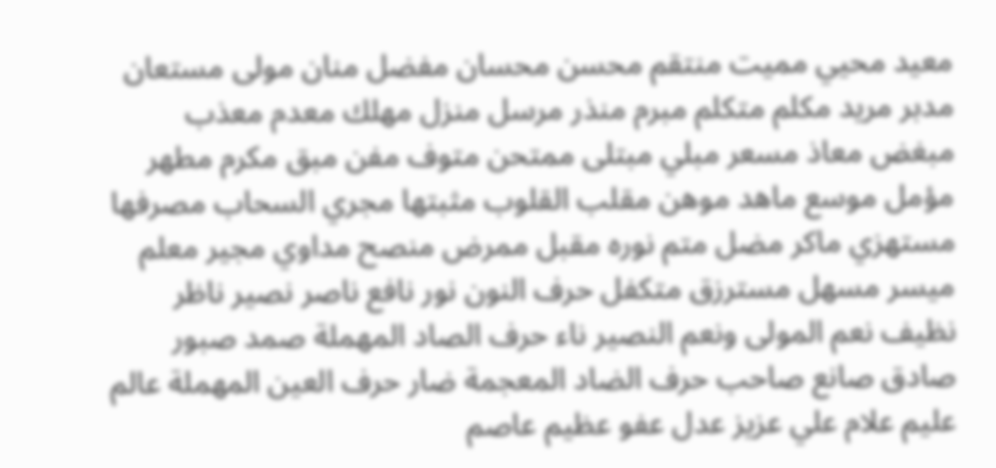معيد محيي مميت منتقم محسن محسان مفضل منان مولى مستعان مدبر مريد مكلم متكلم مبرم منذر مرسل منزل مهلك معدم معذب مبغض معاذ مسعر مبلي مبتلى ممتحن متوف مفن مبق مكرم مطهر مؤمل موسع ماهد موهن مقلب القلوب مثبتها مجري السحاب مصرفها مستهزي ماكر مضل متم نوره مقبل ممرض منصح مداوي مجير معلم ميسر مسهل مسترزق متكفل حرف النون نور نافع ناصر نصير ناظر نظيف نعم المولى ونعم النصير ناء حرف الصاد المهملة صمد صبور صادق صانع صاحب حرف الضاد المعجمة ضار حرف العين المهملة عالم عليم علام علي عزيز عدل عفو عظيم عاصم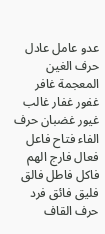عدو عامل عادل حرف الغين المعجمة غافر غفور غفار غالب غيور غضبان حرف الفاء فتاح فاعل فعال فارج الهم فاكل فاطل فالق فليق فائق فرد حرف القاف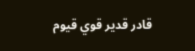قادر قدير قوي قيوم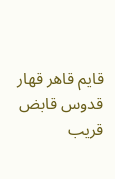قايم قاهر قهار قدوس قابض قريب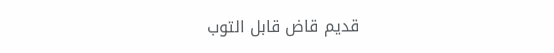قديم قاض قابل التوب